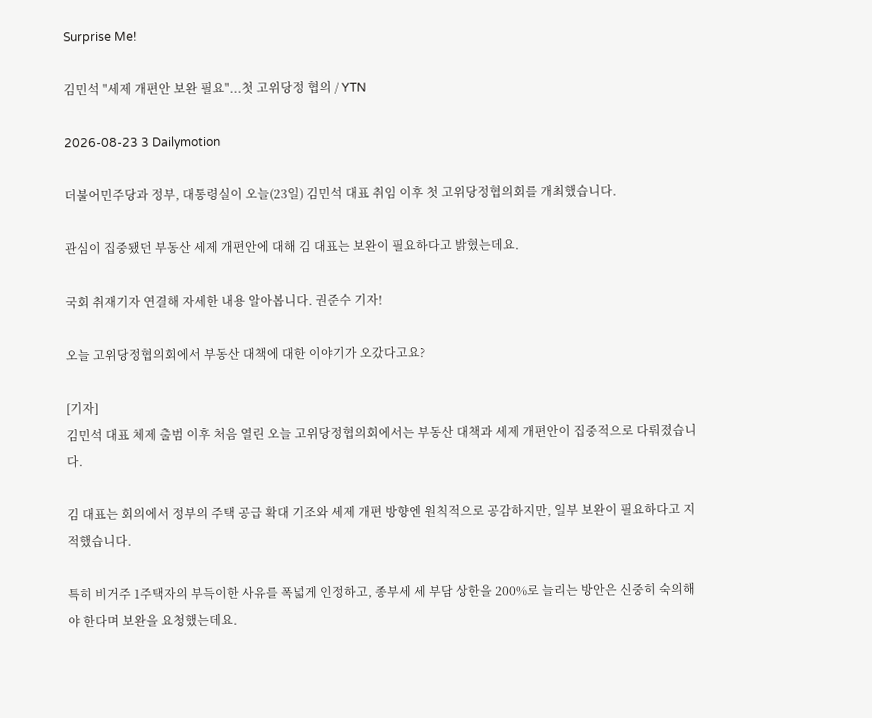Surprise Me!

김민석 "세제 개편안 보완 필요"...첫 고위당정 협의 / YTN

2026-08-23 3 Dailymotion

더불어민주당과 정부, 대통령실이 오늘(23일) 김민석 대표 취임 이후 첫 고위당정협의회를 개최했습니다.

관심이 집중됐던 부동산 세제 개편안에 대해 김 대표는 보완이 필요하다고 밝혔는데요.

국회 취재기자 연결해 자세한 내용 알아봅니다. 권준수 기자!

오늘 고위당정협의회에서 부동산 대책에 대한 이야기가 오갔다고요?

[기자]
김민석 대표 체제 출범 이후 처음 열린 오늘 고위당정협의회에서는 부동산 대책과 세제 개편안이 집중적으로 다뤄졌습니다.

김 대표는 회의에서 정부의 주택 공급 확대 기조와 세제 개편 방향엔 원칙적으로 공감하지만, 일부 보완이 필요하다고 지적했습니다.

특히 비거주 1주택자의 부득이한 사유를 폭넓게 인정하고, 종부세 세 부담 상한을 200%로 늘리는 방안은 신중히 숙의해야 한다며 보완을 요청했는데요.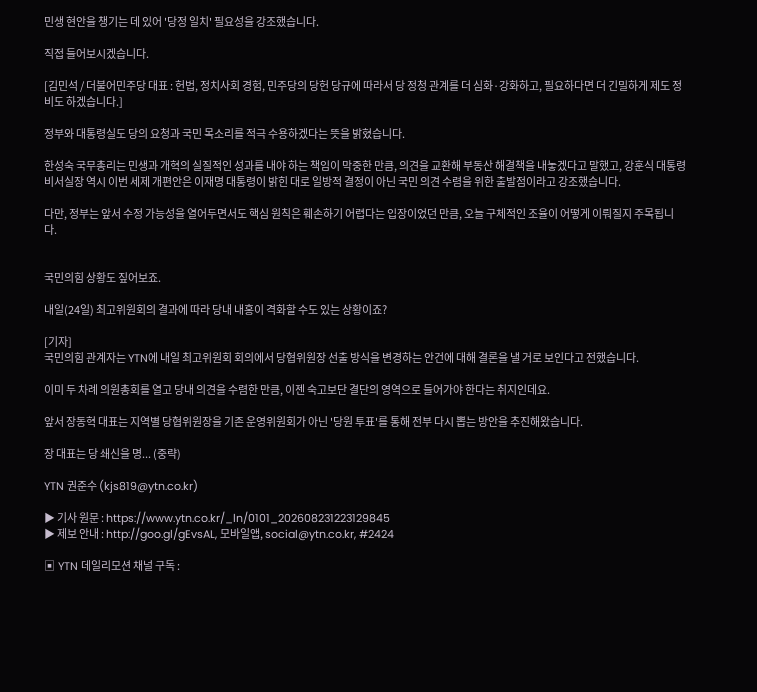민생 현안을 챙기는 데 있어 '당정 일치' 필요성을 강조했습니다.

직접 들어보시겠습니다.

[김민석 / 더불어민주당 대표 : 헌법, 정치사회 경험, 민주당의 당헌 당규에 따라서 당 정청 관계를 더 심화·강화하고, 필요하다면 더 긴밀하게 제도 정비도 하겠습니다.]

정부와 대통령실도 당의 요청과 국민 목소리를 적극 수용하겠다는 뜻을 밝혔습니다.

한성숙 국무총리는 민생과 개혁의 실질적인 성과를 내야 하는 책임이 막중한 만큼, 의견을 교환해 부동산 해결책을 내놓겠다고 말했고, 강훈식 대통령비서실장 역시 이번 세제 개편안은 이재명 대통령이 밝힌 대로 일방적 결정이 아닌 국민 의견 수렴을 위한 출발점이라고 강조했습니다.

다만, 정부는 앞서 수정 가능성을 열어두면서도 핵심 원칙은 훼손하기 어렵다는 입장이었던 만큼, 오늘 구체적인 조율이 어떻게 이뤄질지 주목됩니다.


국민의힘 상황도 짚어보죠.

내일(24일) 최고위원회의 결과에 따라 당내 내홍이 격화할 수도 있는 상황이죠?

[기자]
국민의힘 관계자는 YTN에 내일 최고위원회 회의에서 당협위원장 선출 방식을 변경하는 안건에 대해 결론을 낼 거로 보인다고 전했습니다.

이미 두 차례 의원총회를 열고 당내 의견을 수렴한 만큼, 이젠 숙고보단 결단의 영역으로 들어가야 한다는 취지인데요.

앞서 장동혁 대표는 지역별 당협위원장을 기존 운영위원회가 아닌 '당원 투표'를 통해 전부 다시 뽑는 방안을 추진해왔습니다.

장 대표는 당 쇄신을 명... (중략)

YTN 권준수 (kjs819@ytn.co.kr)

▶ 기사 원문 : https://www.ytn.co.kr/_ln/0101_202608231223129845
▶ 제보 안내 : http://goo.gl/gEvsAL, 모바일앱, social@ytn.co.kr, #2424

▣ YTN 데일리모션 채널 구독 :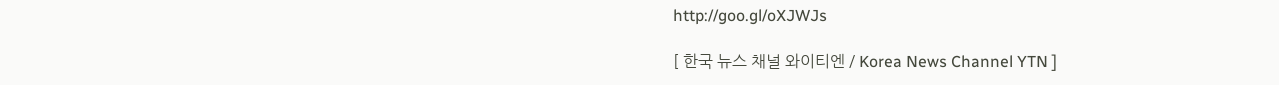http://goo.gl/oXJWJs

[ 한국 뉴스 채널 와이티엔 / Korea News Channel YTN ]